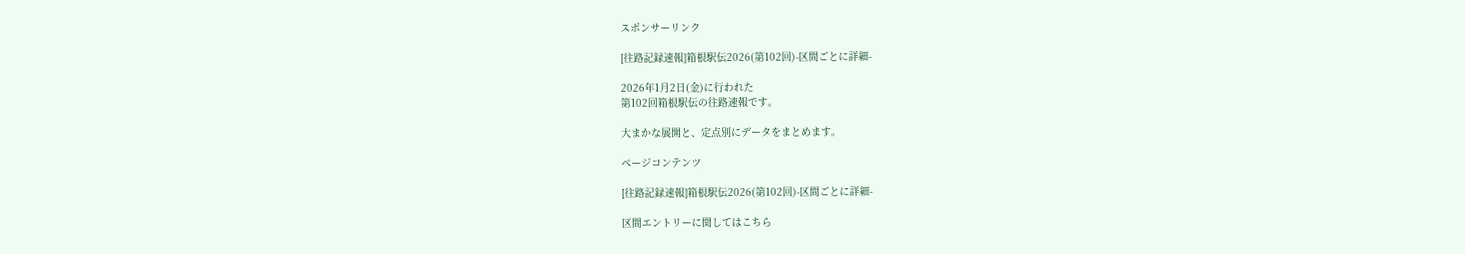スポンサーリンク

[往路記録速報]箱根駅伝2026(第102回)-区間ごとに詳細-

2026年1月2日(金)に行われた
第102回箱根駅伝の往路速報です。

大まかな展開と、定点別にデータをまとめます。

ページコンテンツ

[往路記録速報]箱根駅伝2026(第102回)-区間ごとに詳細-

区間エントリーに関してはこちら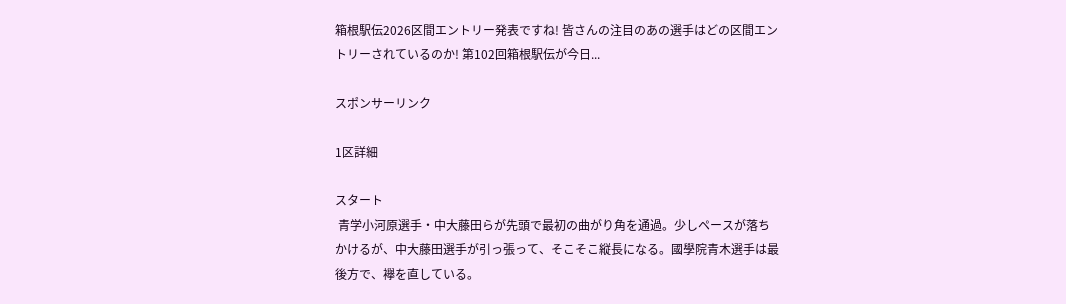箱根駅伝2026区間エントリー発表ですね! 皆さんの注目のあの選手はどの区間エントリーされているのか! 第102回箱根駅伝が今日...

スポンサーリンク

1区詳細

スタート
 青学小河原選手・中大藤田らが先頭で最初の曲がり角を通過。少しペースが落ちかけるが、中大藤田選手が引っ張って、そこそこ縦長になる。國學院青木選手は最後方で、襷を直している。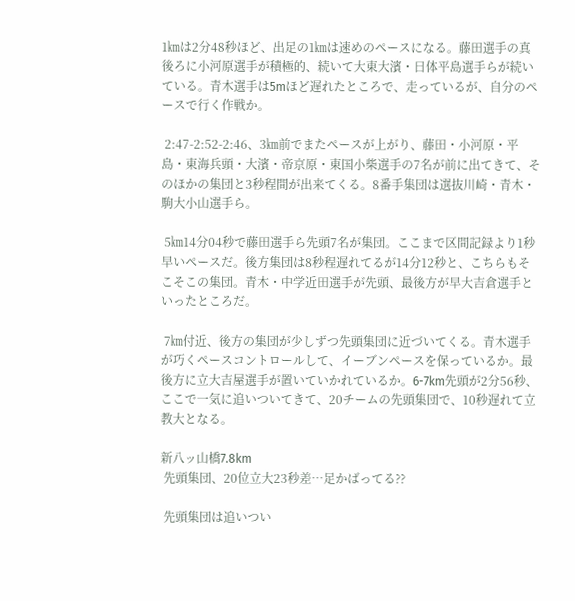1㎞は2分48秒ほど、出足の1㎞は速めのペースになる。藤田選手の真後ろに小河原選手が積極的、続いて大東大濱・日体平島選手らが続いている。青木選手は5mほど遅れたところで、走っているが、自分のペースで行く作戦か。

 2:47-2:52-2:46、3㎞前でまたペースが上がり、藤田・小河原・平島・東海兵頭・大濱・帝京原・東国小柴選手の7名が前に出てきて、そのほかの集団と3秒程間が出来てくる。8番手集団は選抜川崎・青木・駒大小山選手ら。

 5㎞14分04秒で藤田選手ら先頭7名が集団。ここまで区間記録より1秒早いペースだ。後方集団は8秒程遅れてるが14分12秒と、こちらもそこそこの集団。青木・中学近田選手が先頭、最後方が早大吉倉選手といったところだ。

 7㎞付近、後方の集団が少しずつ先頭集団に近づいてくる。青木選手が巧くペースコントロールして、イーブンペースを保っているか。最後方に立大吉屋選手が置いていかれているか。6-7km先頭が2分56秒、ここで一気に追いついてきて、20チームの先頭集団で、10秒遅れて立教大となる。

新八ッ山橋7.8km
 先頭集団、20位立大23秒差…足かばってる??

 先頭集団は追いつい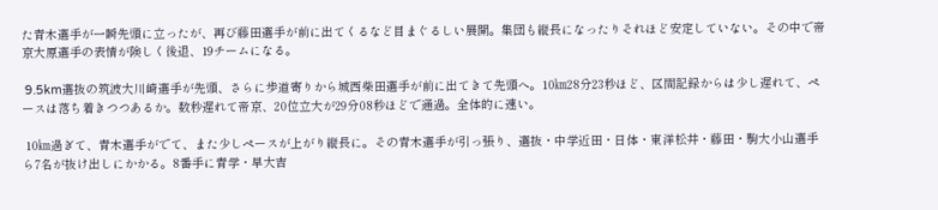た青木選手が一瞬先頭に立ったが、再び藤田選手が前に出てくるなど目まぐるしい展開。集団も縦長になったりそれほど安定していない。その中で帝京大原選手の表情が険しく後退、19チームになる。

 9.5km選抜の筑波大川崎選手が先頭、さらに歩道寄りから城西柴田選手が前に出てきて先頭へ。10㎞28分23秒ほど、区間記録からは少し遅れて、ペースは落ち着きつつあるか。数秒遅れて帝京、20位立大が29分08秒ほどで通過。全体的に速い。

 10㎞過ぎて、青木選手がでて、また少しペースが上がり縦長に。その青木選手が引っ張り、選抜・中学近田・日体・東洋松井・藤田・駒大小山選手ら7名が抜け出しにかかる。8番手に青学・早大吉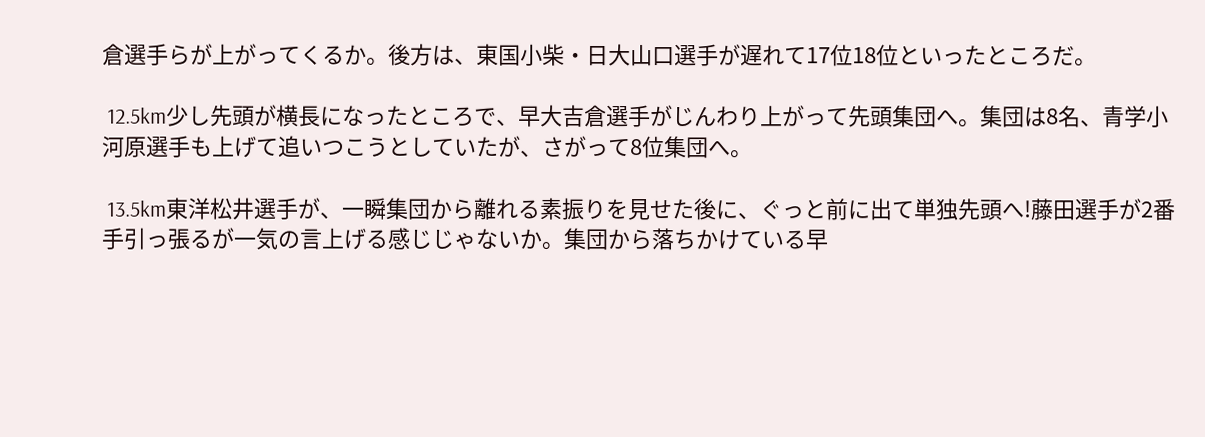倉選手らが上がってくるか。後方は、東国小柴・日大山口選手が遅れて17位18位といったところだ。

 12.5km少し先頭が横長になったところで、早大吉倉選手がじんわり上がって先頭集団へ。集団は8名、青学小河原選手も上げて追いつこうとしていたが、さがって8位集団へ。

 13.5km東洋松井選手が、一瞬集団から離れる素振りを見せた後に、ぐっと前に出て単独先頭へ!藤田選手が2番手引っ張るが一気の言上げる感じじゃないか。集団から落ちかけている早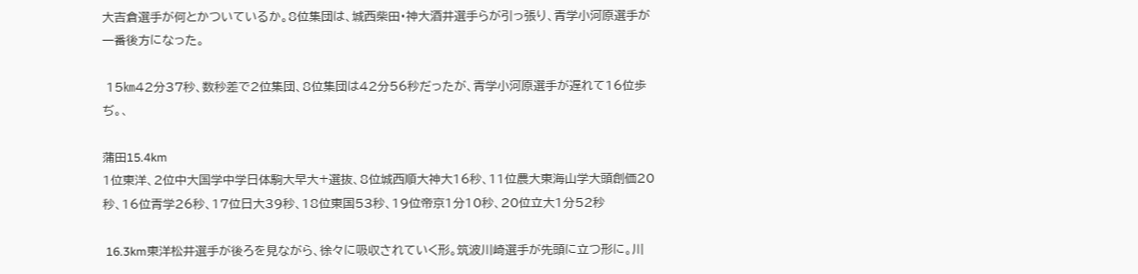大吉倉選手が何とかついているか。8位集団は、城西柴田・神大酒井選手らが引っ張り、青学小河原選手が一番後方になった。

 15㎞42分37秒、数秒差で2位集団、8位集団は42分56秒だったが、青学小河原選手が遅れて16位歩ぢ。、

蒲田15.4km
1位東洋、2位中大国学中学日体駒大早大+選抜、8位城西順大神大16秒、11位農大東海山学大頭創価20秒、16位青学26秒、17位日大39秒、18位東国53秒、19位帝京1分10秒、20位立大1分52秒

 16.3km東洋松井選手が後ろを見ながら、徐々に吸収されていく形。筑波川崎選手が先頭に立つ形に。川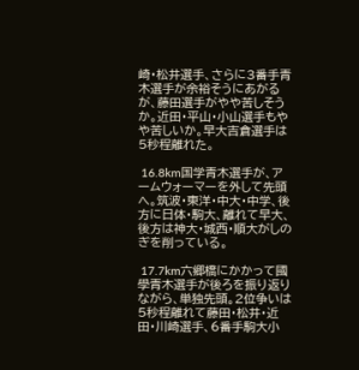崎・松井選手、さらに3番手青木選手が余裕そうにあがるが、藤田選手がやや苦しそうか。近田・平山・小山選手もやや苦しいか。早大吉倉選手は5秒程離れた。

 16.8km国学青木選手が、アームウォーマーを外して先頭へ。筑波・東洋・中大・中学、後方に日体・駒大、離れて早大、後方は神大・城西・順大がしのぎを削っている。

 17.7km六郷橋にかかって國學青木選手が後ろを振り返りながら、単独先頭。2位争いは5秒程離れて藤田・松井・近田・川崎選手、6番手駒大小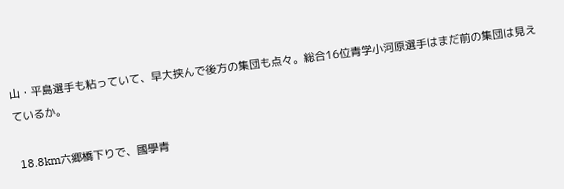山・平島選手も粘っていて、早大挟んで後方の集団も点々。総合16位青学小河原選手はまだ前の集団は見えているか。

 18.8km六郷橋下りで、國學青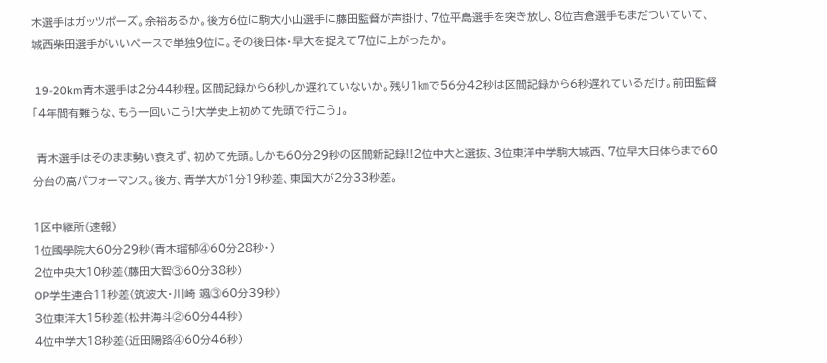木選手はガッツポーズ。余裕あるか。後方6位に駒大小山選手に藤田監督が声掛け、7位平島選手を突き放し、8位吉倉選手もまだついていて、城西柴田選手がいいペースで単独9位に。その後日体・早大を捉えて7位に上がったか。

 19-20km青木選手は2分44秒程。区間記録から6秒しか遅れていないか。残り1㎞で56分42秒は区間記録から6秒遅れているだけ。前田監督「4年間有難うな、もう一回いこう!大学史上初めて先頭で行こう」。

 青木選手はそのまま勢い衰えず、初めて先頭。しかも60分29秒の区間新記録!!2位中大と選抜、3位東洋中学駒大城西、7位早大日体らまで60分台の高パフォーマンス。後方、青学大が1分19秒差、東国大が2分33秒差。

1区中継所(速報)
1位國學院大60分29秒(青木瑠郁④60分28秒・)
2位中央大10秒差(藤田大智③60分38秒)
OP学生連合11秒差(筑波大・川崎 颯③60分39秒)
3位東洋大15秒差(松井海斗②60分44秒)
4位中学大18秒差(近田陽路④60分46秒)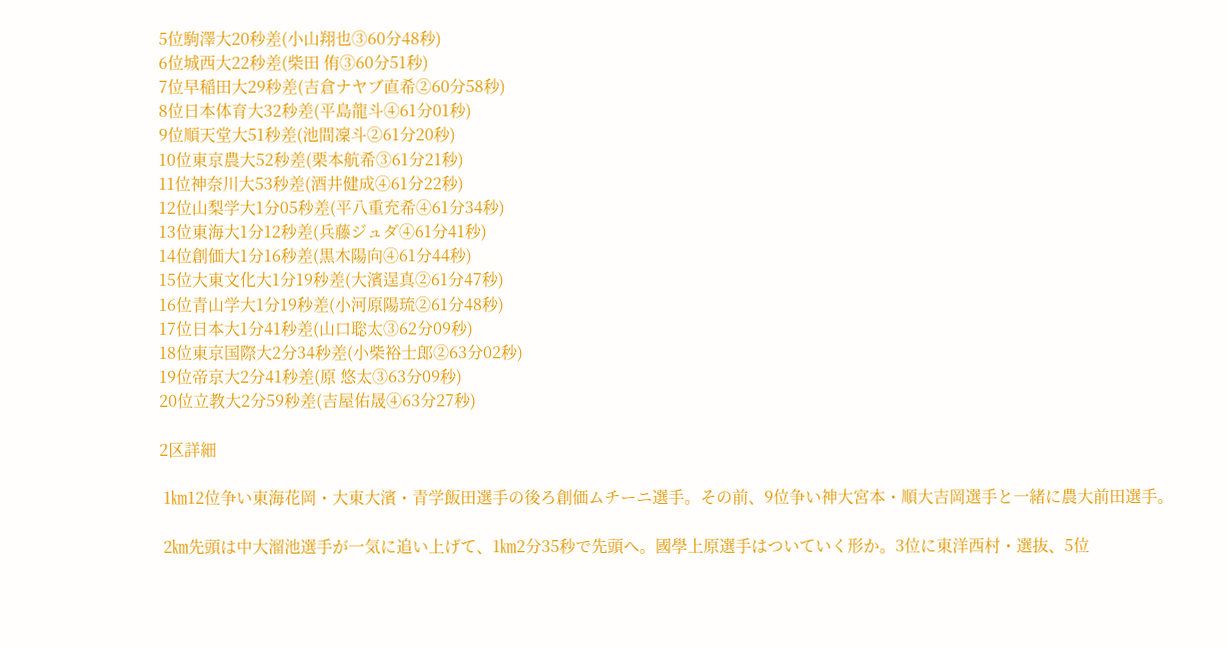5位駒澤大20秒差(小山翔也③60分48秒)
6位城西大22秒差(柴田 侑③60分51秒)
7位早稲田大29秒差(吉倉ナヤブ直希②60分58秒)
8位日本体育大32秒差(平島龍斗④61分01秒)
9位順天堂大51秒差(池間凜斗②61分20秒)
10位東京農大52秒差(栗本航希③61分21秒)
11位神奈川大53秒差(酒井健成④61分22秒)
12位山梨学大1分05秒差(平八重充希④61分34秒)
13位東海大1分12秒差(兵藤ジュダ④61分41秒)
14位創価大1分16秒差(黒木陽向④61分44秒)
15位大東文化大1分19秒差(大濱逞真②61分47秒)
16位青山学大1分19秒差(小河原陽琉②61分48秒)
17位日本大1分41秒差(山口聡太③62分09秒)
18位東京国際大2分34秒差(小柴裕士郎②63分02秒)
19位帝京大2分41秒差(原 悠太③63分09秒)
20位立教大2分59秒差(吉屋佑晟④63分27秒)

2区詳細

 1㎞12位争い東海花岡・大東大濱・青学飯田選手の後ろ創価ムチーニ選手。その前、9位争い神大宮本・順大吉岡選手と一緒に農大前田選手。

 2㎞先頭は中大溜池選手が一気に追い上げて、1㎞2分35秒で先頭へ。國學上原選手はついていく形か。3位に東洋西村・選抜、5位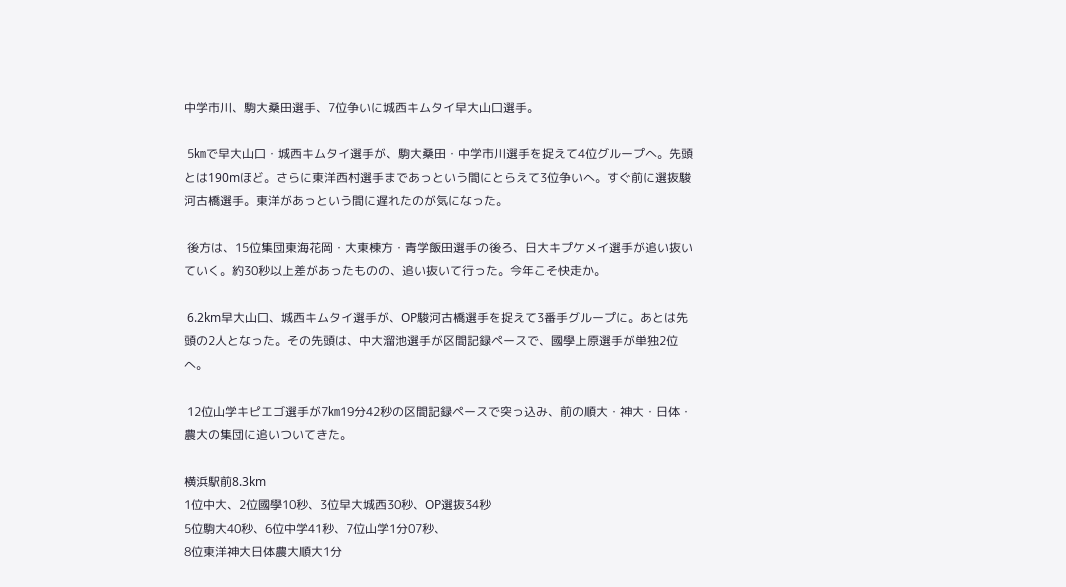中学市川、駒大桑田選手、7位争いに城西キムタイ早大山口選手。

 5㎞で早大山口・城西キムタイ選手が、駒大桑田・中学市川選手を捉えて4位グループへ。先頭とは190mほど。さらに東洋西村選手まであっという間にとらえて3位争いへ。すぐ前に選抜駿河古橋選手。東洋があっという間に遅れたのが気になった。

 後方は、15位集団東海花岡・大東棟方・青学飯田選手の後ろ、日大キプケメイ選手が追い抜いていく。約30秒以上差があったものの、追い抜いて行った。今年こそ快走か。

 6.2km早大山口、城西キムタイ選手が、OP駿河古橋選手を捉えて3番手グループに。あとは先頭の2人となった。その先頭は、中大溜池選手が区間記録ペースで、國學上原選手が単独2位へ。

 12位山学キピエゴ選手が7㎞19分42秒の区間記録ペースで突っ込み、前の順大・神大・日体・農大の集団に追いついてきた。

横浜駅前8.3km
1位中大、2位國學10秒、3位早大城西30秒、OP選抜34秒
5位駒大40秒、6位中学41秒、7位山学1分07秒、
8位東洋神大日体農大順大1分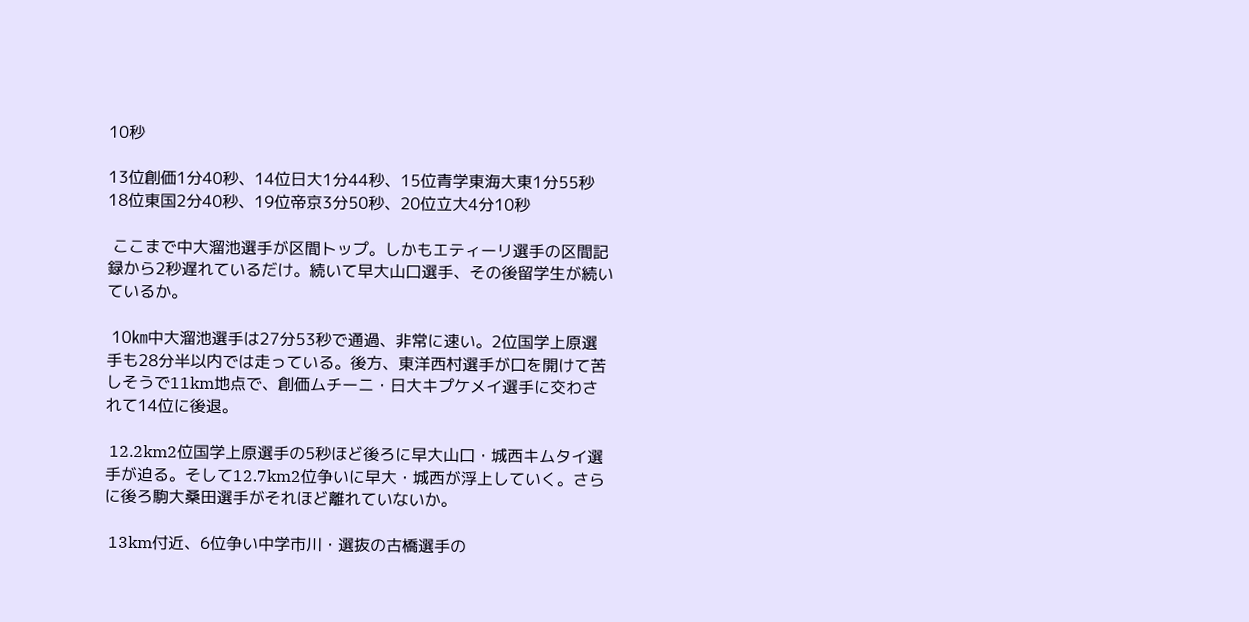10秒

13位創価1分40秒、14位日大1分44秒、15位青学東海大東1分55秒
18位東国2分40秒、19位帝京3分50秒、20位立大4分10秒

 ここまで中大溜池選手が区間トップ。しかもエティーリ選手の区間記録から2秒遅れているだけ。続いて早大山口選手、その後留学生が続いているか。

 10㎞中大溜池選手は27分53秒で通過、非常に速い。2位国学上原選手も28分半以内では走っている。後方、東洋西村選手が口を開けて苦しそうで11km地点で、創価ムチーニ・日大キプケメイ選手に交わされて14位に後退。

 12.2km2位国学上原選手の5秒ほど後ろに早大山口・城西キムタイ選手が迫る。そして12.7km2位争いに早大・城西が浮上していく。さらに後ろ駒大桑田選手がそれほど離れていないか。

 13km付近、6位争い中学市川・選抜の古橋選手の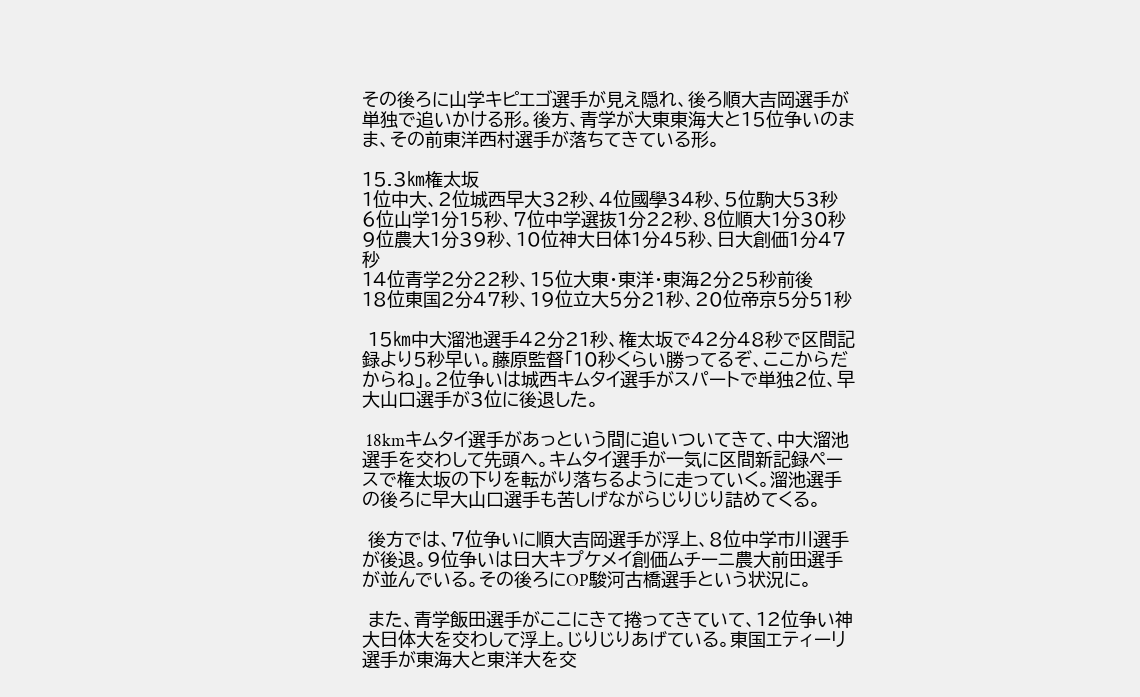その後ろに山学キピエゴ選手が見え隠れ、後ろ順大吉岡選手が単独で追いかける形。後方、青学が大東東海大と15位争いのまま、その前東洋西村選手が落ちてきている形。

15.3㎞権太坂
1位中大、2位城西早大32秒、4位國學34秒、5位駒大53秒
6位山学1分15秒、7位中学選抜1分22秒、8位順大1分30秒
9位農大1分39秒、10位神大日体1分45秒、日大創価1分47秒
14位青学2分22秒、15位大東・東洋・東海2分25秒前後
18位東国2分47秒、19位立大5分21秒、20位帝京5分51秒

 15㎞中大溜池選手42分21秒、権太坂で42分48秒で区間記録より5秒早い。藤原監督「10秒くらい勝ってるぞ、ここからだからね」。2位争いは城西キムタイ選手がスパートで単独2位、早大山口選手が3位に後退した。

 18kmキムタイ選手があっという間に追いついてきて、中大溜池選手を交わして先頭へ。キムタイ選手が一気に区間新記録ペースで権太坂の下りを転がり落ちるように走っていく。溜池選手の後ろに早大山口選手も苦しげながらじりじり詰めてくる。

 後方では、7位争いに順大吉岡選手が浮上、8位中学市川選手が後退。9位争いは日大キプケメイ創価ムチーニ農大前田選手が並んでいる。その後ろにOP駿河古橋選手という状況に。

 また、青学飯田選手がここにきて捲ってきていて、12位争い神大日体大を交わして浮上。じりじりあげている。東国エティーリ選手が東海大と東洋大を交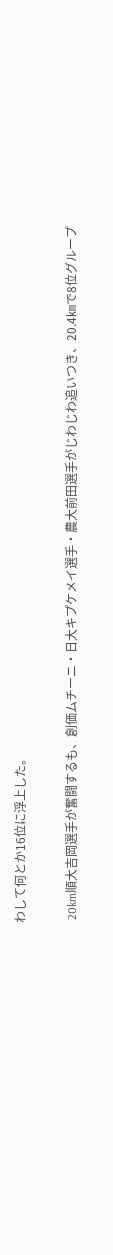わして何とか16位に浮上した。

 20km順大吉岡選手が奮闘するも、創価ムチーニ・日大キプケメイ選手・農大前田選手がじわじわ追いつき、20.4㎞で8位グループ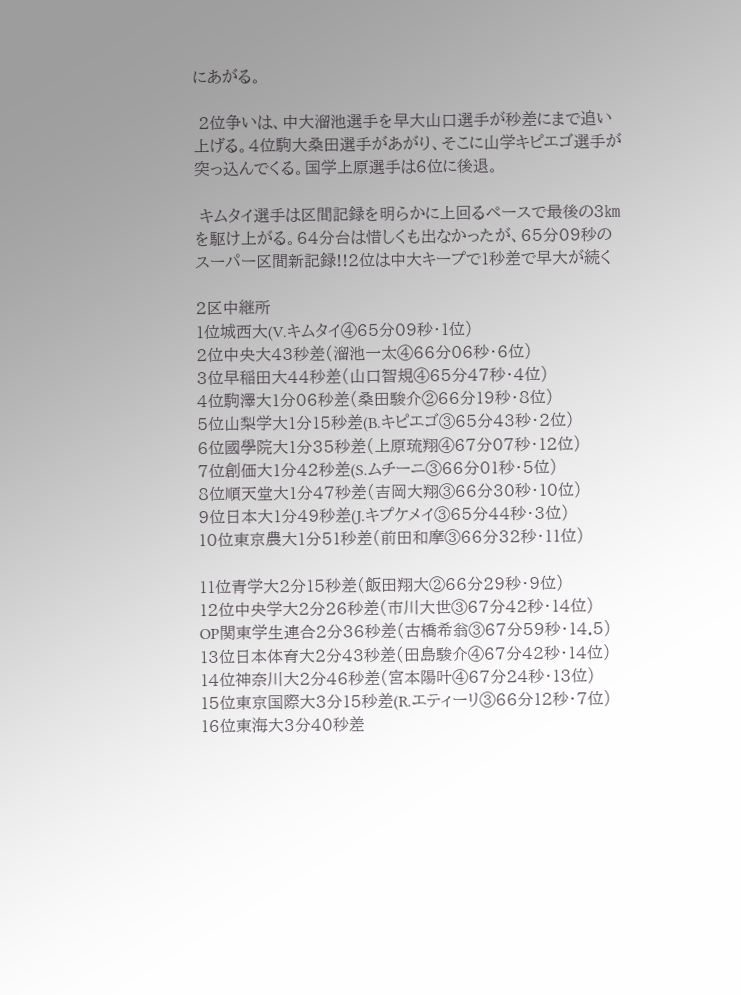にあがる。

 2位争いは、中大溜池選手を早大山口選手が秒差にまで追い上げる。4位駒大桑田選手があがり、そこに山学キピエゴ選手が突っ込んでくる。国学上原選手は6位に後退。

 キムタイ選手は区間記録を明らかに上回るペースで最後の3㎞を駆け上がる。64分台は惜しくも出なかったが、65分09秒のスーパー区間新記録!!2位は中大キープで1秒差で早大が続く

2区中継所
1位城西大(V.キムタイ④65分09秒・1位)
2位中央大43秒差(溜池一太④66分06秒・6位)
3位早稲田大44秒差(山口智規④65分47秒・4位)
4位駒澤大1分06秒差(桑田駿介②66分19秒・8位)
5位山梨学大1分15秒差(B.キピエゴ③65分43秒・2位)
6位國學院大1分35秒差(上原琉翔④67分07秒・12位)
7位創価大1分42秒差(S.ムチーニ③66分01秒・5位)
8位順天堂大1分47秒差(吉岡大翔③66分30秒・10位)
9位日本大1分49秒差(J.キプケメイ③65分44秒・3位)
10位東京農大1分51秒差(前田和摩③66分32秒・11位)

11位青学大2分15秒差(飯田翔大②66分29秒・9位)
12位中央学大2分26秒差(市川大世③67分42秒・14位)
OP関東学生連合2分36秒差(古橋希翁③67分59秒・14.5)
13位日本体育大2分43秒差(田島駿介④67分42秒・14位)
14位神奈川大2分46秒差(宮本陽叶④67分24秒・13位)
15位東京国際大3分15秒差(R.エティーリ③66分12秒・7位)
16位東海大3分40秒差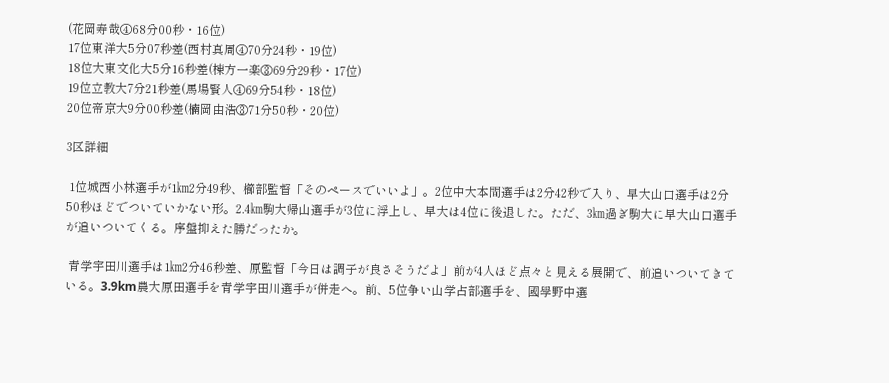(花岡寿哉④68分00秒・16位)
17位東洋大5分07秒差(西村真周④70分24秒・19位)
18位大東文化大5分16秒差(棟方一楽③69分29秒・17位)
19位立教大7分21秒差(馬場賢人④69分54秒・18位)
20位帝京大9分00秒差(楠岡由浩③71分50秒・20位)

3区詳細

 1位城西小林選手が1㎞2分49秒、櫛部監督「そのペースでいいよ」。2位中大本間選手は2分42秒で入り、早大山口選手は2分50秒ほどでついていかない形。2.4㎞駒大帰山選手が3位に浮上し、早大は4位に後退した。ただ、3㎞過ぎ駒大に早大山口選手が追いついてくる。序盤抑えた勝だったか。

 青学宇田川選手は1㎞2分46秒差、原監督「今日は調子が良さそうだよ」前が4人ほど点々と見える展開で、前追いついてきている。3.9km農大原田選手を青学宇田川選手が併走へ。前、5位争い山学占部選手を、國學野中選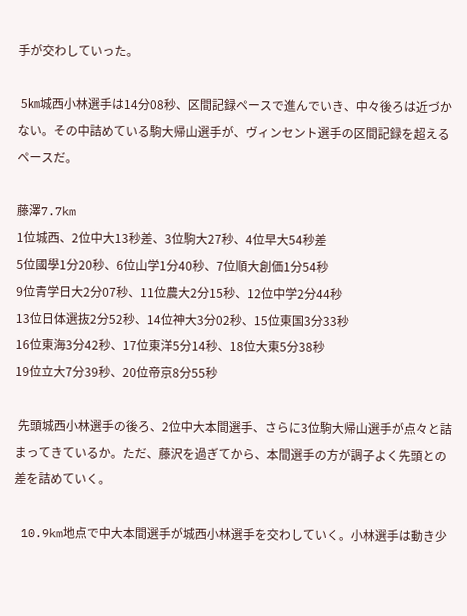手が交わしていった。

 5㎞城西小林選手は14分08秒、区間記録ペースで進んでいき、中々後ろは近づかない。その中詰めている駒大帰山選手が、ヴィンセント選手の区間記録を超えるペースだ。

藤澤7.7km
1位城西、2位中大13秒差、3位駒大27秒、4位早大54秒差
5位國學1分20秒、6位山学1分40秒、7位順大創価1分54秒
9位青学日大2分07秒、11位農大2分15秒、12位中学2分44秒
13位日体選抜2分52秒、14位神大3分02秒、15位東国3分33秒
16位東海3分42秒、17位東洋5分14秒、18位大東5分38秒
19位立大7分39秒、20位帝京8分55秒

 先頭城西小林選手の後ろ、2位中大本間選手、さらに3位駒大帰山選手が点々と詰まってきているか。ただ、藤沢を過ぎてから、本間選手の方が調子よく先頭との差を詰めていく。

 10.9km地点で中大本間選手が城西小林選手を交わしていく。小林選手は動き少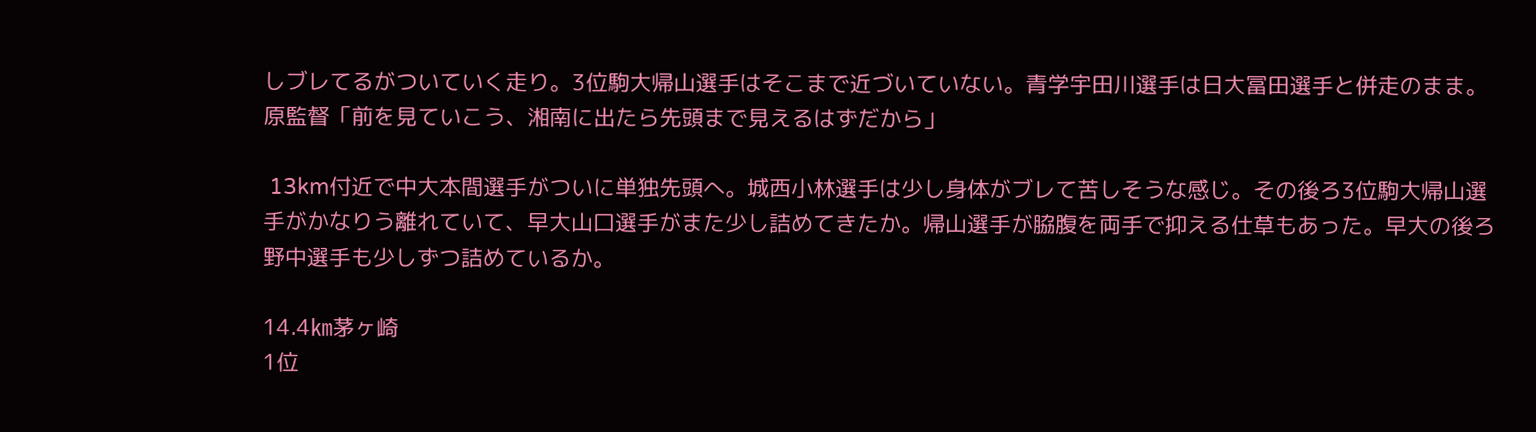しブレてるがついていく走り。3位駒大帰山選手はそこまで近づいていない。青学宇田川選手は日大冨田選手と併走のまま。原監督「前を見ていこう、湘南に出たら先頭まで見えるはずだから」

 13km付近で中大本間選手がついに単独先頭へ。城西小林選手は少し身体がブレて苦しそうな感じ。その後ろ3位駒大帰山選手がかなりう離れていて、早大山口選手がまた少し詰めてきたか。帰山選手が脇腹を両手で抑える仕草もあった。早大の後ろ野中選手も少しずつ詰めているか。

14.4㎞茅ヶ崎
1位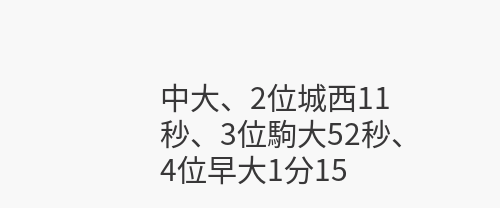中大、2位城西11秒、3位駒大52秒、4位早大1分15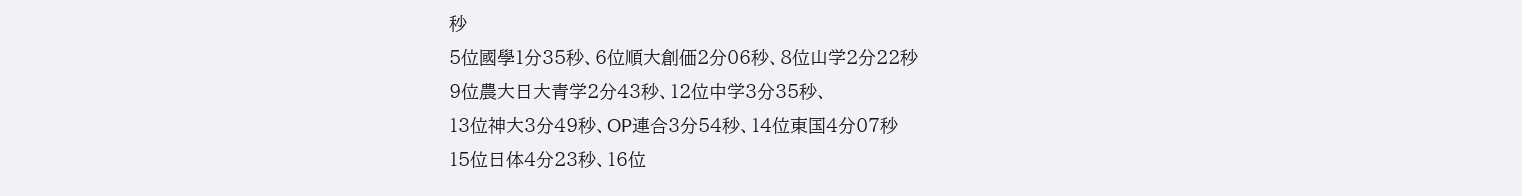秒
5位國學1分35秒、6位順大創価2分06秒、8位山学2分22秒
9位農大日大青学2分43秒、12位中学3分35秒、
13位神大3分49秒、OP連合3分54秒、14位東国4分07秒
15位日体4分23秒、16位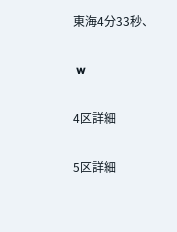東海4分33秒、

 w

4区詳細

5区詳細